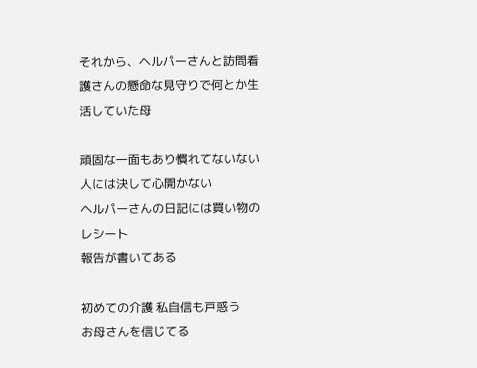それから、ヘルパーさんと訪問看護さんの懸命な見守りで何とか生活していた母

頑固な一面もあり慣れてないない人には決して心開かない
ヘルパーさんの日記には買い物のレシート
報告が書いてある

初めての介護 私自信も戸惑う
お母さんを信じてる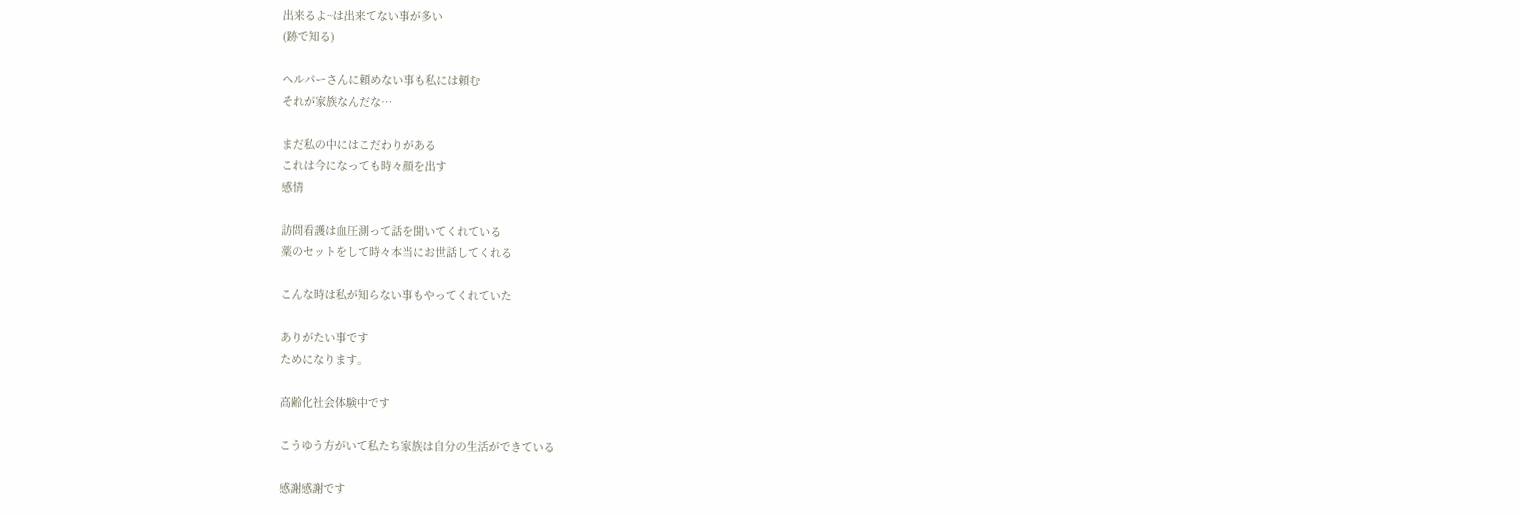出来るよ~は出来てない事が多い
(跡で知る)

ヘルパーさんに頼めない事も私には頼む
それが家族なんだな…

まだ私の中にはこだわりがある
これは今になっても時々顔を出す
感情

訪問看護は血圧測って話を聞いてくれている
薬のセットをして時々本当にお世話してくれる

こんな時は私が知らない事もやってくれていた

ありがたい事です
ためになります。

高齢化社会体験中です

こうゆう方がいて私たち家族は自分の生活ができている

感謝感謝です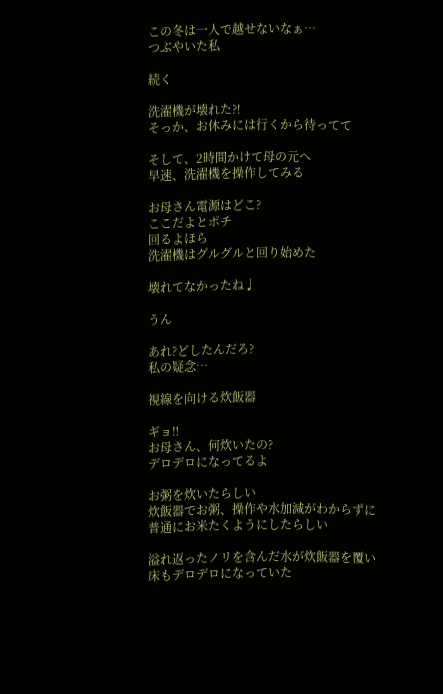この冬は一人で越せないなぁ…
つぶやいた私

続く

洗濯機が壊れた⁈
そっか、お休みには行くから待ってて

そして、2時間かけて母の元へ
早速、洗濯機を操作してみる

お母さん電源はどこ?
ここだよとポチ
回るよほら
洗濯機はグルグルと回り始めた

壊れてなかったね♩

うん

あれ?どしたんだろ?
私の疑念…

視線を向ける炊飯器

ギョ‼
お母さん、何炊いたの?
デロデロになってるよ

お粥を炊いたらしい
炊飯器でお粥、操作や水加減がわからずに
普通にお米たくようにしたらしい

溢れ返ったノリを含んだ水が炊飯器を覆い床もデロデロになっていた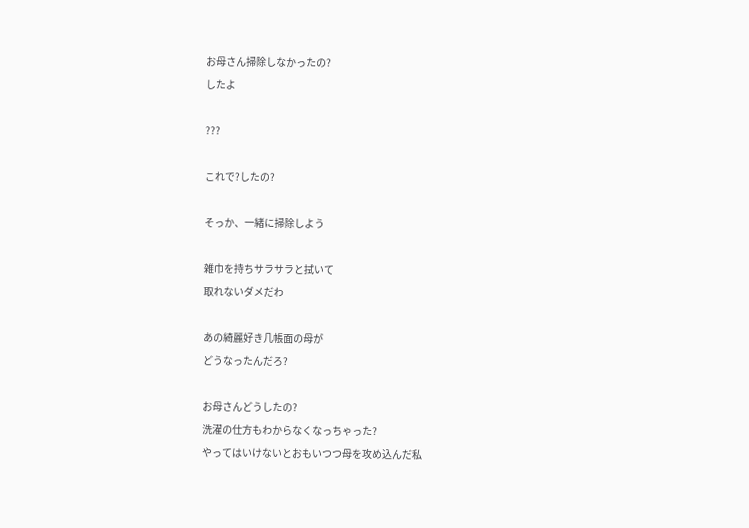お母さん掃除しなかったの?
したよ

???

これで?したの?

そっか、一緒に掃除しよう

雑巾を持ちサラサラと拭いて
取れないダメだわ

あの綺麗好き几帳面の母が
どうなったんだろ?

お母さんどうしたの?
洗濯の仕方もわからなくなっちゃった?
やってはいけないとおもいつつ母を攻め込んだ私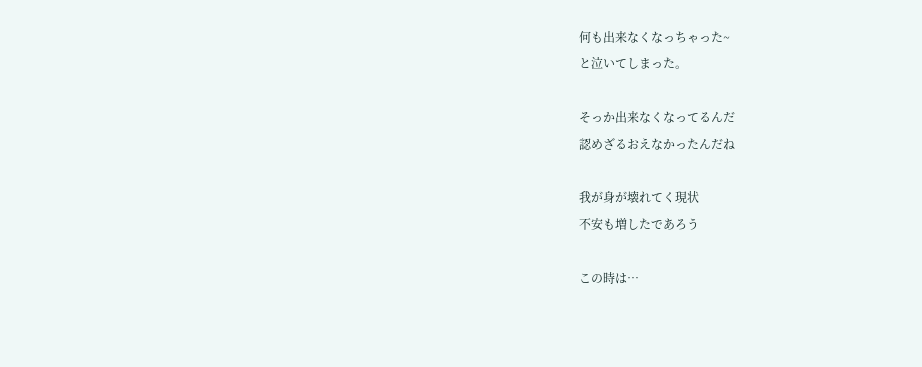何も出来なくなっちゃった~
と泣いてしまった。

そっか出来なくなってるんだ
認めざるおえなかったんだね

我が身が壊れてく現状
不安も増したであろう

この時は…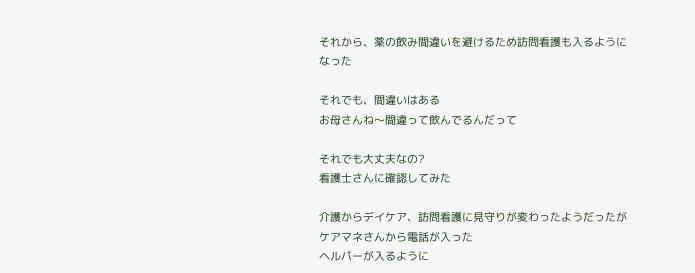それから、薬の飲み間違いを避けるため訪問看護も入るようになった

それでも、間違いはある
お母さんね〜間違って飲んでるんだって

それでも大丈夫なの?
看護士さんに確認してみた

介護からデイケア、訪問看護に見守りが変わったようだったが
ケアマネさんから電話が入った
ヘルパーが入るように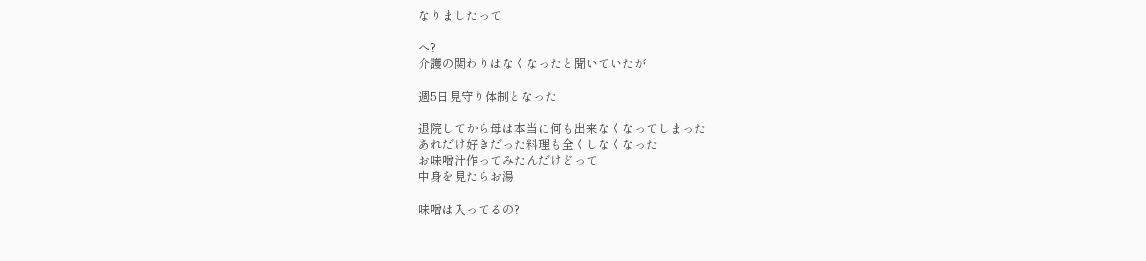なりましたって

へ?
介護の関わりはなくなったと聞いていたが

週5日見守り体制となった

退院してから母は本当に何も出来なくなってしまった
あれだけ好きだった料理も全くしなくなった
お味噌汁作ってみたんだけどって
中身を見たらお湯

味噌は入ってるの?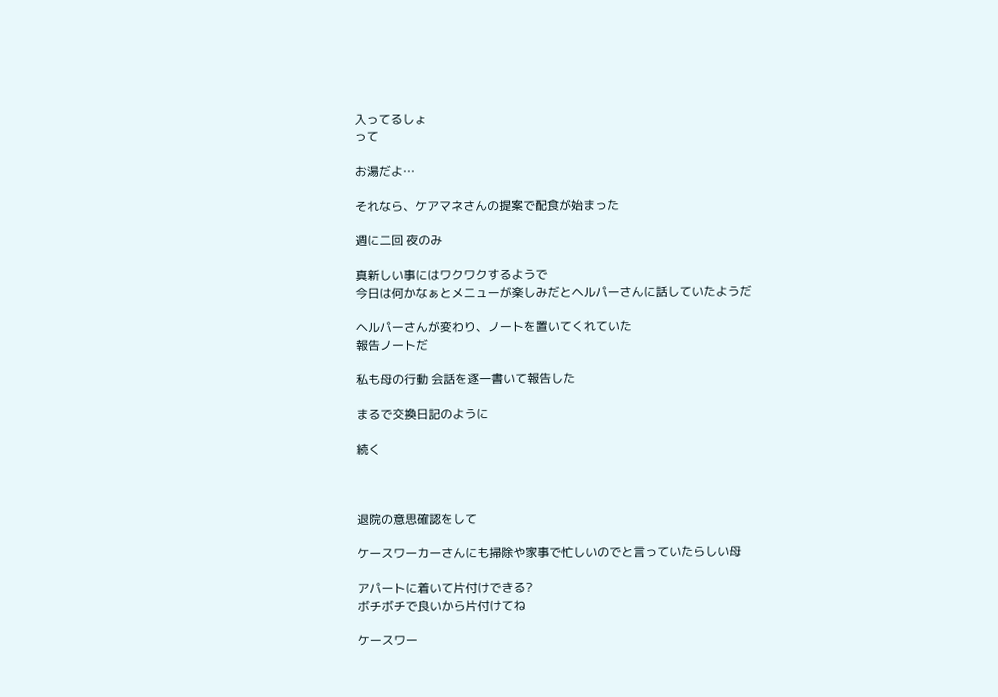入ってるしょ
って

お湯だよ…

それなら、ケアマネさんの提案で配食が始まった

週に二回 夜のみ

真新しい事にはワクワクするようで
今日は何かなぁとメニューが楽しみだとヘルパーさんに話していたようだ

ヘルパーさんが変わり、ノートを置いてくれていた
報告ノートだ

私も母の行動 会話を逐一書いて報告した

まるで交換日記のように

続く



退院の意思確認をして

ケースワーカーさんにも掃除や家事で忙しいのでと言っていたらしい母

アパートに着いて片付けできる?
ボチボチで良いから片付けてね

ケースワー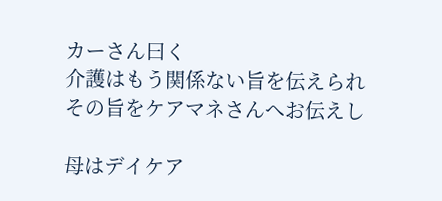カーさん曰く
介護はもう関係ない旨を伝えられ
その旨をケアマネさんへお伝えし

母はデイケア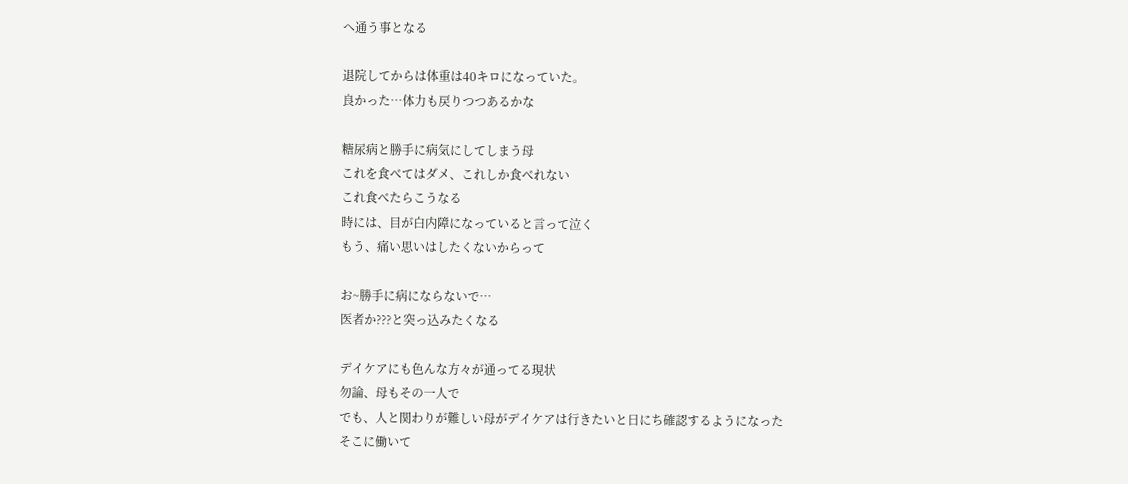へ通う事となる

退院してからは体重は40キロになっていた。
良かった…体力も戻りつつあるかな

糖尿病と勝手に病気にしてしまう母
これを食べてはダメ、これしか食べれない
これ食べたらこうなる
時には、目が白内障になっていると言って泣く
もう、痛い思いはしたくないからって

お~勝手に病にならないで…
医者か???と突っ込みたくなる

デイケアにも色んな方々が通ってる現状
勿論、母もその一人で
でも、人と関わりが難しい母がデイケアは行きたいと日にち確認するようになった
そこに働いて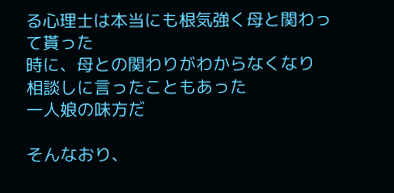る心理士は本当にも根気強く母と関わって貰った
時に、母との関わりがわからなくなり
相談しに言ったこともあった
一人娘の味方だ

そんなおり、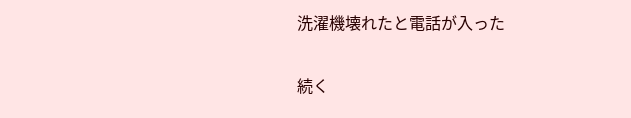洗濯機壊れたと電話が入った

続く